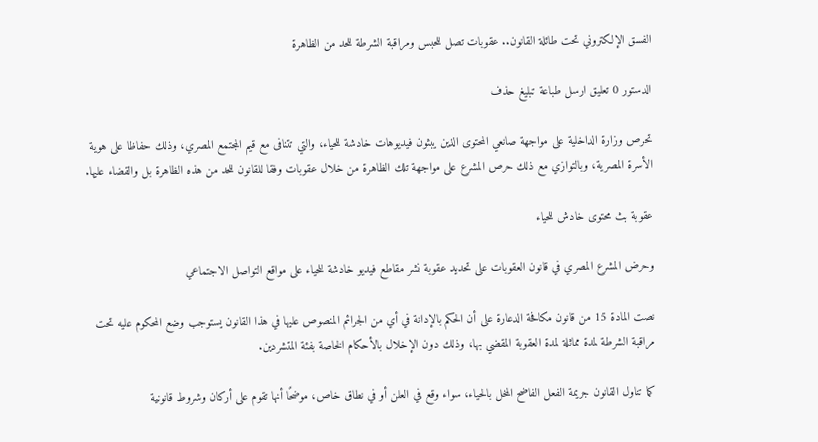الفسق الإلكتروني تحت طائلة القانون.. عقوبات تصل للحبس ومراقبة الشرطة للحد من الظاهرة

الدستور 0 تعليق ارسل طباعة تبليغ حذف

تحرص وزارة الداخلية على مواجهة صانعي المحتوى الذين يبثون فيديوهات خادشة للحياء، والتي تتنافى مع قيم المجتمع المصري، وذلك حفاظا على هوية الأسرة المصرية، وبالتوازي مع ذلك حرص المشرع على مواجهة تلك الظاهرة من خلال عقوبات وفقا للقانون للحد من هذه الظاهرة بل والقضاء عليها.

عقوبة بث محتوى خادش للحياء

وحرض المشرع المصري في قانون العقوبات على تحديد عقوبة نشر مقاطع فيديو خادشة للحياء على مواقع التواصل الاجتماعي

نصت المادة 15 من قانون مكافحة الدعارة على أن الحكم بالإدانة في أي من الجرائم المنصوص عليها في هذا القانون يستوجب وضع المحكوم عليه تحت مراقبة الشرطة لمدة مماثلة لمدة العقوبة المقضي بها، وذلك دون الإخلال بالأحكام الخاصة بفئة المتشردين.

كما تناول القانون جريمة الفعل الفاضح المخل بالحياء، سواء وقع في العلن أو في نطاق خاص، موضحًا أنها تقوم على أركان وشروط قانونية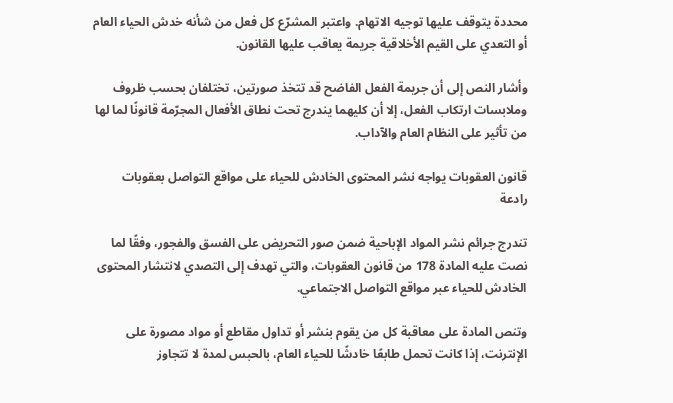محددة يتوقف عليها توجيه الاتهام. واعتبر المشرّع كل فعل من شأنه خدش الحياء العام أو التعدي على القيم الأخلاقية جريمة يعاقب عليها القانون.

وأشار النص إلى أن جريمة الفعل الفاضح قد تتخذ صورتين، تختلفان بحسب ظروف وملابسات ارتكاب الفعل، إلا أن كليهما يندرج تحت نطاق الأفعال المجرّمة قانونًا لما لها من تأثير على النظام العام والآداب.

قانون العقوبات يواجه نشر المحتوى الخادش للحياء على مواقع التواصل بعقوبات رادعة

تندرج جرائم نشر المواد الإباحية ضمن صور التحريض على الفسق والفجور، وفقًا لما نصت عليه المادة 178 من قانون العقوبات، والتي تهدف إلى التصدي لانتشار المحتوى الخادش للحياء عبر مواقع التواصل الاجتماعي.

وتنص المادة على معاقبة كل من يقوم بنشر أو تداول مقاطع أو مواد مصورة على الإنترنت، إذا كانت تحمل طابعًا خادشًا للحياء العام، بالحبس لمدة لا تتجاوز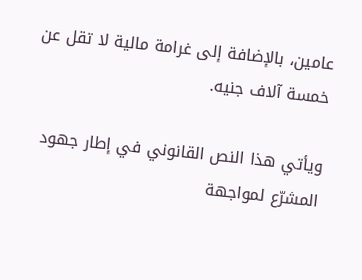عامين، بالإضافة إلى غرامة مالية لا تقل عن خمسة آلاف جنيه.

ويأتي هذا النص القانوني في إطار جهود المشرّع لمواجهة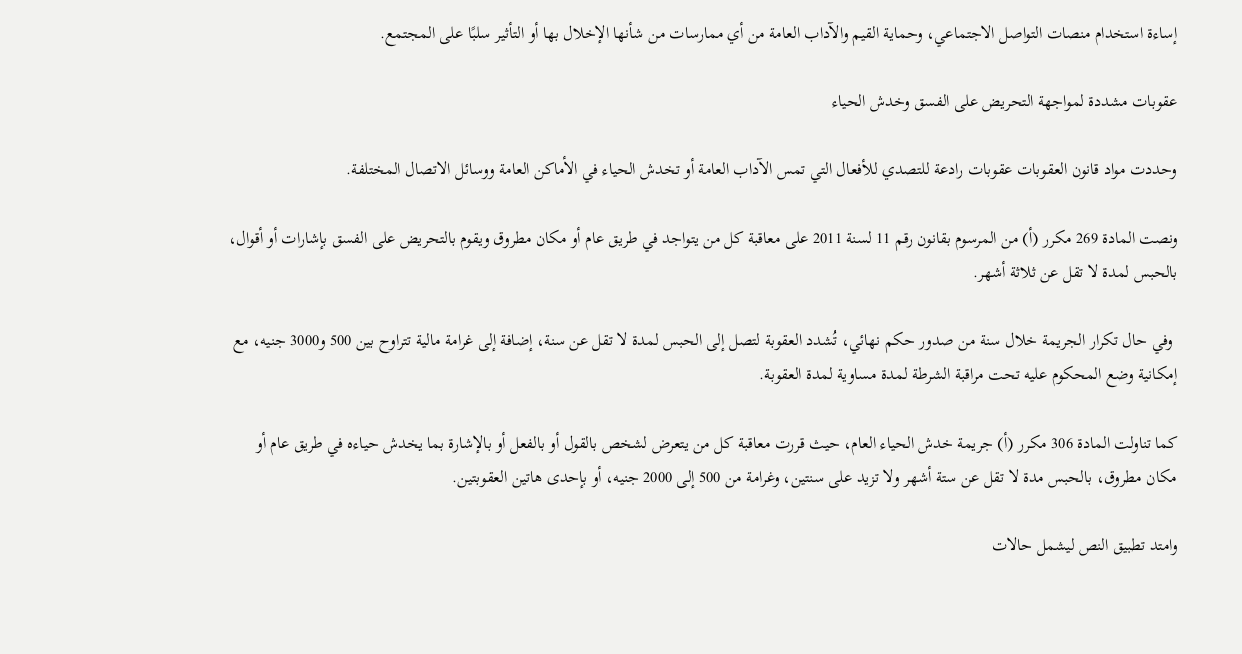إساءة استخدام منصات التواصل الاجتماعي، وحماية القيم والآداب العامة من أي ممارسات من شأنها الإخلال بها أو التأثير سلبًا على المجتمع.

عقوبات مشددة لمواجهة التحريض على الفسق وخدش الحياء

وحددت مواد قانون العقوبات عقوبات رادعة للتصدي للأفعال التي تمس الآداب العامة أو تخدش الحياء في الأماكن العامة ووسائل الاتصال المختلفة.

ونصت المادة 269 مكرر (أ) من المرسوم بقانون رقم 11 لسنة 2011 على معاقبة كل من يتواجد في طريق عام أو مكان مطروق ويقوم بالتحريض على الفسق بإشارات أو أقوال، بالحبس لمدة لا تقل عن ثلاثة أشهر.

 وفي حال تكرار الجريمة خلال سنة من صدور حكم نهائي، تُشدد العقوبة لتصل إلى الحبس لمدة لا تقل عن سنة، إضافة إلى غرامة مالية تتراوح بين 500 و3000 جنيه، مع إمكانية وضع المحكوم عليه تحت مراقبة الشرطة لمدة مساوية لمدة العقوبة.

كما تناولت المادة 306 مكرر (أ) جريمة خدش الحياء العام، حيث قررت معاقبة كل من يتعرض لشخص بالقول أو بالفعل أو بالإشارة بما يخدش حياءه في طريق عام أو مكان مطروق، بالحبس مدة لا تقل عن ستة أشهر ولا تزيد على سنتين، وغرامة من 500 إلى 2000 جنيه، أو بإحدى هاتين العقوبتين.

وامتد تطبيق النص ليشمل حالات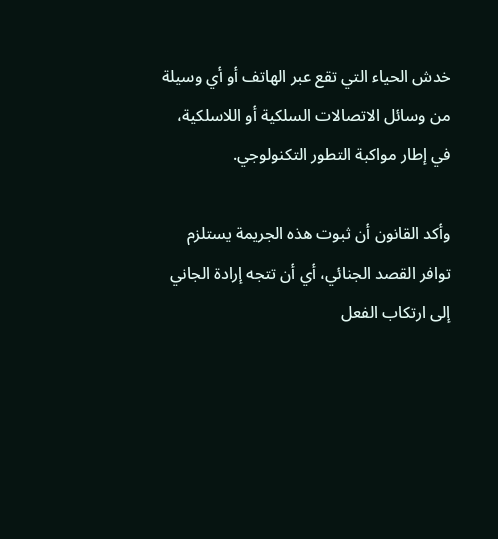خدش الحياء التي تقع عبر الهاتف أو أي وسيلة من وسائل الاتصالات السلكية أو اللاسلكية، في إطار مواكبة التطور التكنولوجي.

وأكد القانون أن ثبوت هذه الجريمة يستلزم توافر القصد الجنائي، أي أن تتجه إرادة الجاني إلى ارتكاب الفعل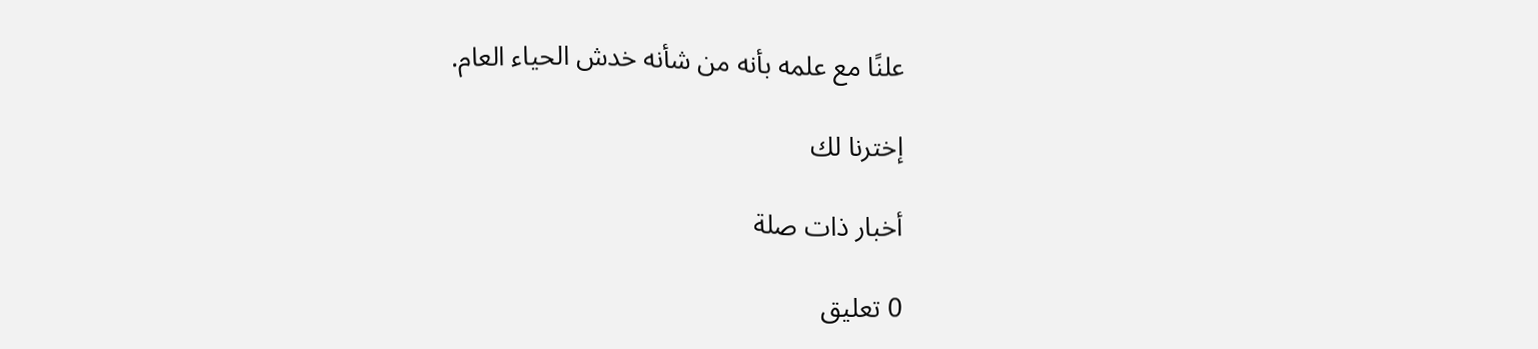علنًا مع علمه بأنه من شأنه خدش الحياء العام.

إخترنا لك

أخبار ذات صلة

0 تعليق